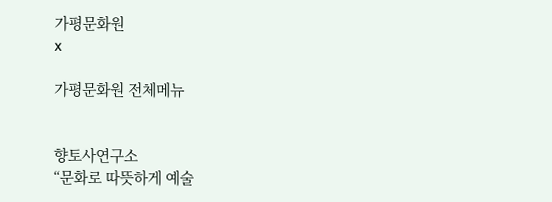가평문화원
x

가평문화원 전체메뉴


향토사연구소
“문화로 따뜻하게 예술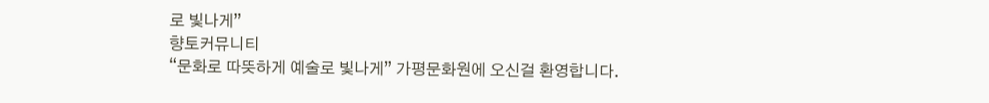로 빛나게”
향토커뮤니티
“문화로 따뜻하게 예술로 빛나게” 가평문화원에 오신걸 환영합니다.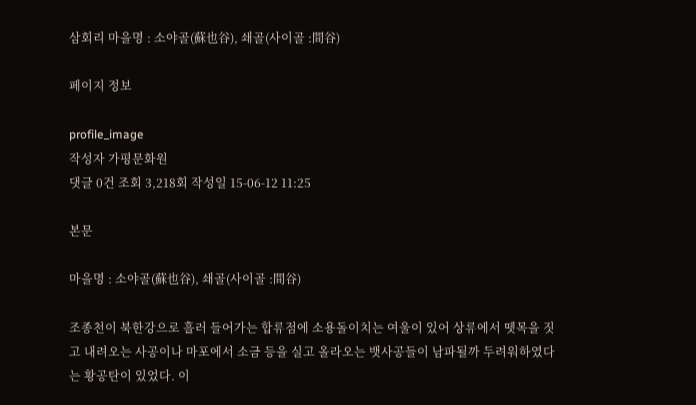삼회리 마을명 : 소야골(蘇也谷), 쇄골(사이골 :間谷)

페이지 정보

profile_image
작성자 가평문화원
댓글 0건 조회 3,218회 작성일 15-06-12 11:25

본문

마을명 : 소야골(蘇也谷), 쇄골(사이골 :間谷)

조종천이 북한강으로 흘러 들어가는 합류점에 소용돌이치는 여울이 있어 상류에서 뗏목을 짓고 내려오는 사공이나 마포에서 소금 등을 실고 올라오는 뱃사공들이 남파될까 두려워하였다는 황공탄이 있었다. 이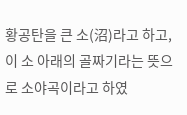황공탄을 큰 소(沼)라고 하고, 이 소 아래의 골짜기라는 뜻으로 소야곡이라고 하였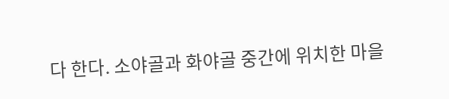다 한다. 소야골과 화야골 중간에 위치한 마을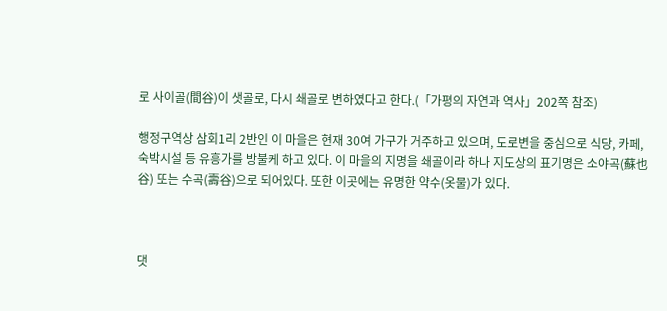로 사이골(間谷)이 샛골로, 다시 쇄골로 변하였다고 한다.(「가평의 자연과 역사」202쪽 참조)

행정구역상 삼회1리 2반인 이 마을은 현재 30여 가구가 거주하고 있으며, 도로변을 중심으로 식당, 카페, 숙박시설 등 유흥가를 방불케 하고 있다. 이 마을의 지명을 쇄골이라 하나 지도상의 표기명은 소야곡(蘇也谷) 또는 수곡(壽谷)으로 되어있다. 또한 이곳에는 유명한 약수(옷물)가 있다.



댓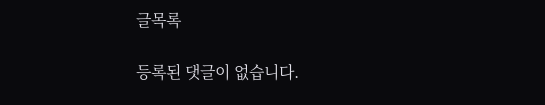글목록

등록된 댓글이 없습니다.